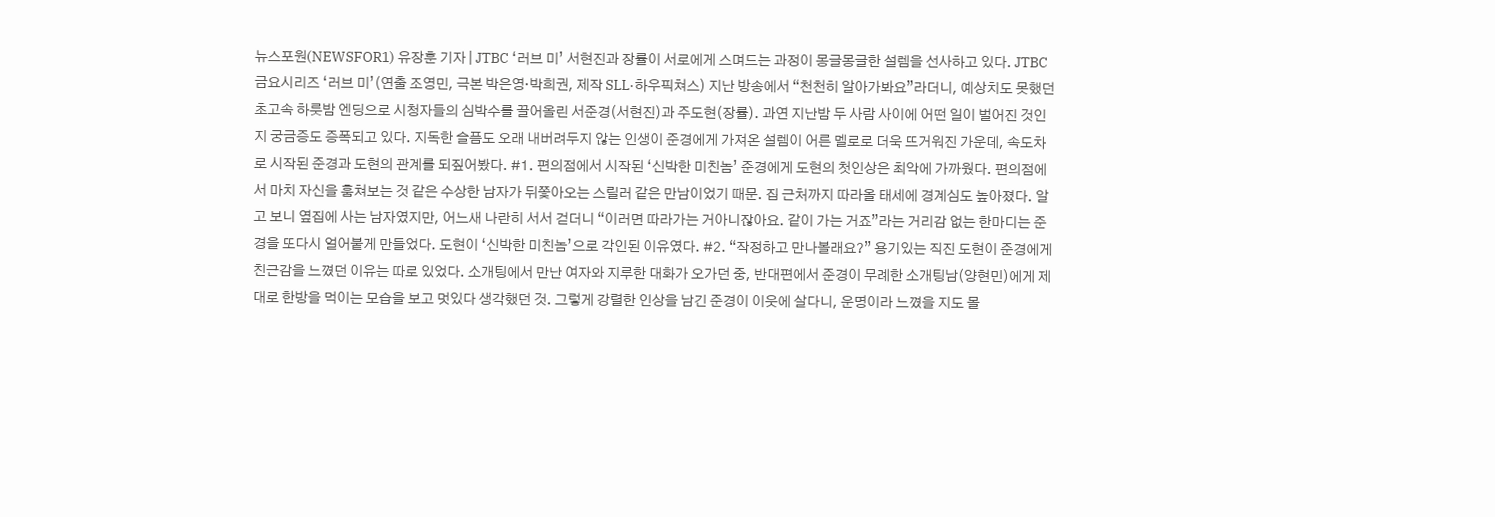뉴스포원(NEWSFOR1) 유장훈 기자 | JTBC ‘러브 미’ 서현진과 장률이 서로에게 스며드는 과정이 몽글몽글한 설렘을 선사하고 있다. JTBC 금요시리즈 ‘러브 미’(연출 조영민, 극본 박은영·박희권, 제작 SLL·하우픽쳐스) 지난 방송에서 “천천히 알아가봐요”라더니, 예상치도 못했던 초고속 하룻밤 엔딩으로 시청자들의 심박수를 끌어올린 서준경(서현진)과 주도현(장률). 과연 지난밤 두 사람 사이에 어떤 일이 벌어진 것인지 궁금증도 증폭되고 있다. 지독한 슬픔도 오래 내버려두지 않는 인생이 준경에게 가져온 설렘이 어른 멜로로 더욱 뜨거워진 가운데, 속도차로 시작된 준경과 도현의 관계를 되짚어봤다. #1. 편의점에서 시작된 ‘신박한 미친놈’ 준경에게 도현의 첫인상은 최악에 가까웠다. 편의점에서 마치 자신을 훔쳐보는 것 같은 수상한 남자가 뒤쫓아오는 스릴러 같은 만남이었기 때문. 집 근처까지 따라올 태세에 경계심도 높아졌다. 알고 보니 옆집에 사는 남자였지만, 어느새 나란히 서서 걷더니 “이러면 따라가는 거아니잖아요. 같이 가는 거죠”라는 거리감 없는 한마디는 준경을 또다시 얼어붙게 만들었다. 도현이 ‘신박한 미친놈’으로 각인된 이유였다. #2. “작정하고 만나볼래요?” 용기있는 직진 도현이 준경에게 친근감을 느꼈던 이유는 따로 있었다. 소개팅에서 만난 여자와 지루한 대화가 오가던 중, 반대편에서 준경이 무례한 소개팅남(양현민)에게 제대로 한방을 먹이는 모습을 보고 멋있다 생각했던 것. 그렇게 강렬한 인상을 남긴 준경이 이웃에 살다니, 운명이라 느꼈을 지도 몰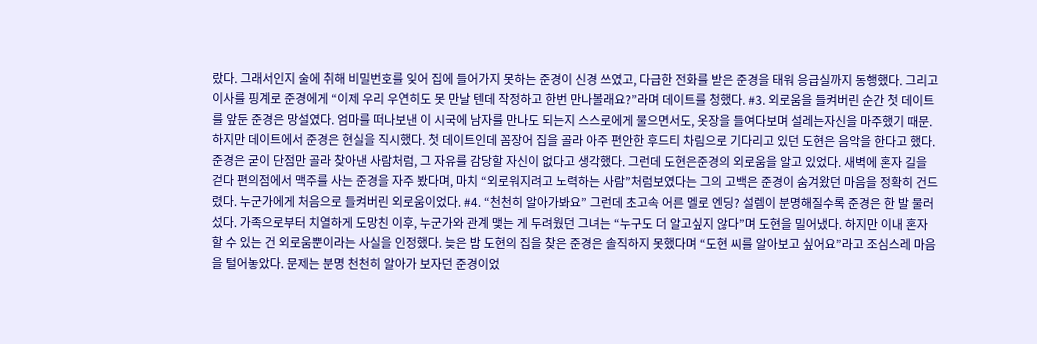랐다. 그래서인지 술에 취해 비밀번호를 잊어 집에 들어가지 못하는 준경이 신경 쓰였고, 다급한 전화를 받은 준경을 태워 응급실까지 동행했다. 그리고 이사를 핑계로 준경에게 “이제 우리 우연히도 못 만날 텐데 작정하고 한번 만나볼래요?”라며 데이트를 청했다. #3. 외로움을 들켜버린 순간 첫 데이트를 앞둔 준경은 망설였다. 엄마를 떠나보낸 이 시국에 남자를 만나도 되는지 스스로에게 물으면서도, 옷장을 들여다보며 설레는자신을 마주했기 때문. 하지만 데이트에서 준경은 현실을 직시했다. 첫 데이트인데 꼼장어 집을 골라 아주 편안한 후드티 차림으로 기다리고 있던 도현은 음악을 한다고 했다. 준경은 굳이 단점만 골라 찾아낸 사람처럼, 그 자유를 감당할 자신이 없다고 생각했다. 그런데 도현은준경의 외로움을 알고 있었다. 새벽에 혼자 길을 걷다 편의점에서 맥주를 사는 준경을 자주 봤다며, 마치 “외로워지려고 노력하는 사람”처럼보였다는 그의 고백은 준경이 숨겨왔던 마음을 정확히 건드렸다. 누군가에게 처음으로 들켜버린 외로움이었다. #4. “천천히 알아가봐요” 그런데 초고속 어른 멜로 엔딩? 설렘이 분명해질수록 준경은 한 발 물러섰다. 가족으로부터 치열하게 도망친 이후, 누군가와 관계 맺는 게 두려웠던 그녀는 “누구도 더 알고싶지 않다”며 도현을 밀어냈다. 하지만 이내 혼자 할 수 있는 건 외로움뿐이라는 사실을 인정했다. 늦은 밤 도현의 집을 찾은 준경은 솔직하지 못했다며 “도현 씨를 알아보고 싶어요”라고 조심스레 마음을 털어놓았다. 문제는 분명 천천히 알아가 보자던 준경이었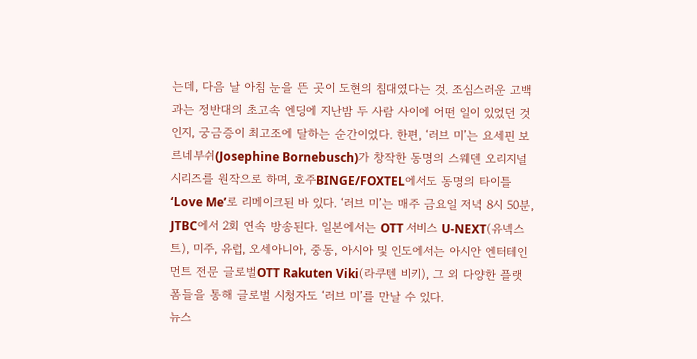는데, 다음 날 아침 눈을 뜬 곳이 도현의 침대였다는 것. 조심스러운 고백과는 정반대의 초고속 엔딩에 지난밤 두 사람 사이에 어떤 일이 있었던 것인지, 궁금증이 최고조에 달하는 순간이었다. 한편, ‘러브 미’는 요세핀 보르네부쉬(Josephine Bornebusch)가 창작한 동명의 스웨덴 오리지널 시리즈를 원작으로 하며, 호주BINGE/FOXTEL에서도 동명의 타이틀 ‘Love Me’로 리메이크된 바 있다. ‘러브 미’는 매주 금요일 저녁 8시 50분, JTBC에서 2회 연속 방송된다. 일본에서는 OTT 서비스 U-NEXT(유넥스트), 미주, 유럽, 오세아니아, 중동, 아시아 및 인도에서는 아시안 엔터테인먼트 전문 글로벌OTT Rakuten Viki(라쿠텐 비키), 그 외 다양한 플랫폼들을 통해 글로벌 시청자도 ‘러브 미’를 만날 수 있다.
뉴스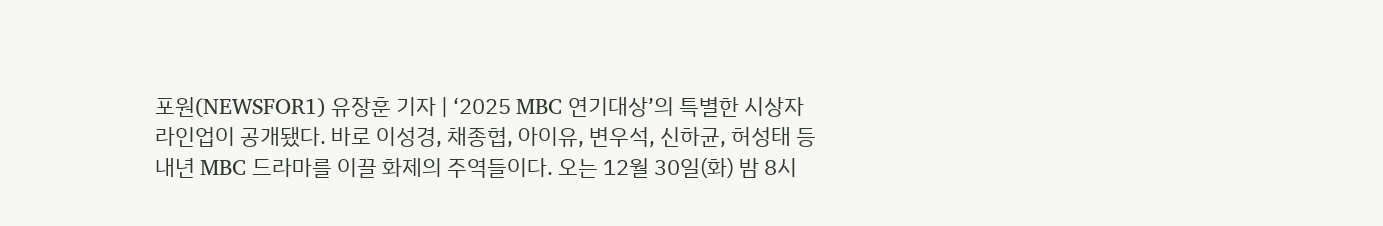포원(NEWSFOR1) 유장훈 기자 | ‘2025 MBC 연기대상’의 특별한 시상자 라인업이 공개됐다. 바로 이성경, 채종협, 아이유, 변우석, 신하균, 허성태 등 내년 MBC 드라마를 이끌 화제의 주역들이다. 오는 12월 30일(화) 밤 8시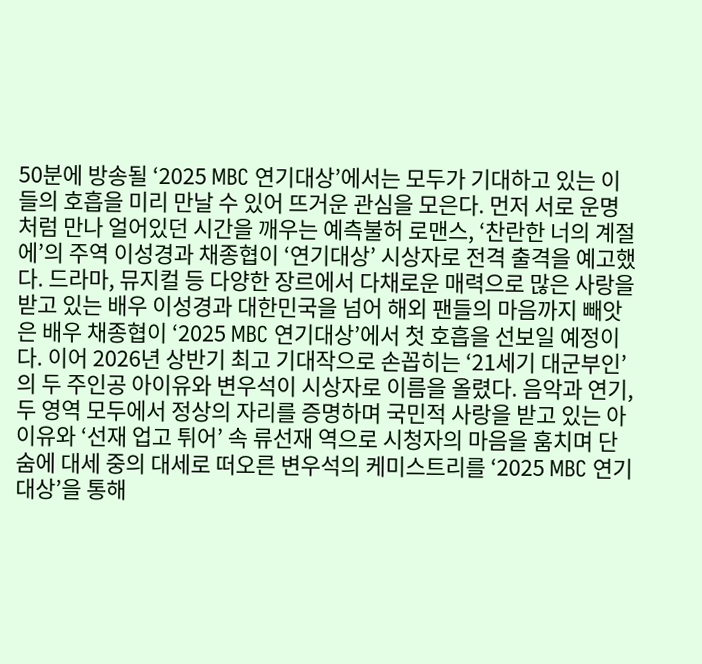50분에 방송될 ‘2025 MBC 연기대상’에서는 모두가 기대하고 있는 이들의 호흡을 미리 만날 수 있어 뜨거운 관심을 모은다. 먼저 서로 운명처럼 만나 얼어있던 시간을 깨우는 예측불허 로맨스, ‘찬란한 너의 계절에’의 주역 이성경과 채종협이 ‘연기대상’ 시상자로 전격 출격을 예고했다. 드라마, 뮤지컬 등 다양한 장르에서 다채로운 매력으로 많은 사랑을 받고 있는 배우 이성경과 대한민국을 넘어 해외 팬들의 마음까지 빼앗은 배우 채종협이 ‘2025 MBC 연기대상’에서 첫 호흡을 선보일 예정이다. 이어 2026년 상반기 최고 기대작으로 손꼽히는 ‘21세기 대군부인’의 두 주인공 아이유와 변우석이 시상자로 이름을 올렸다. 음악과 연기, 두 영역 모두에서 정상의 자리를 증명하며 국민적 사랑을 받고 있는 아이유와 ‘선재 업고 튀어’ 속 류선재 역으로 시청자의 마음을 훔치며 단숨에 대세 중의 대세로 떠오른 변우석의 케미스트리를 ‘2025 MBC 연기대상’을 통해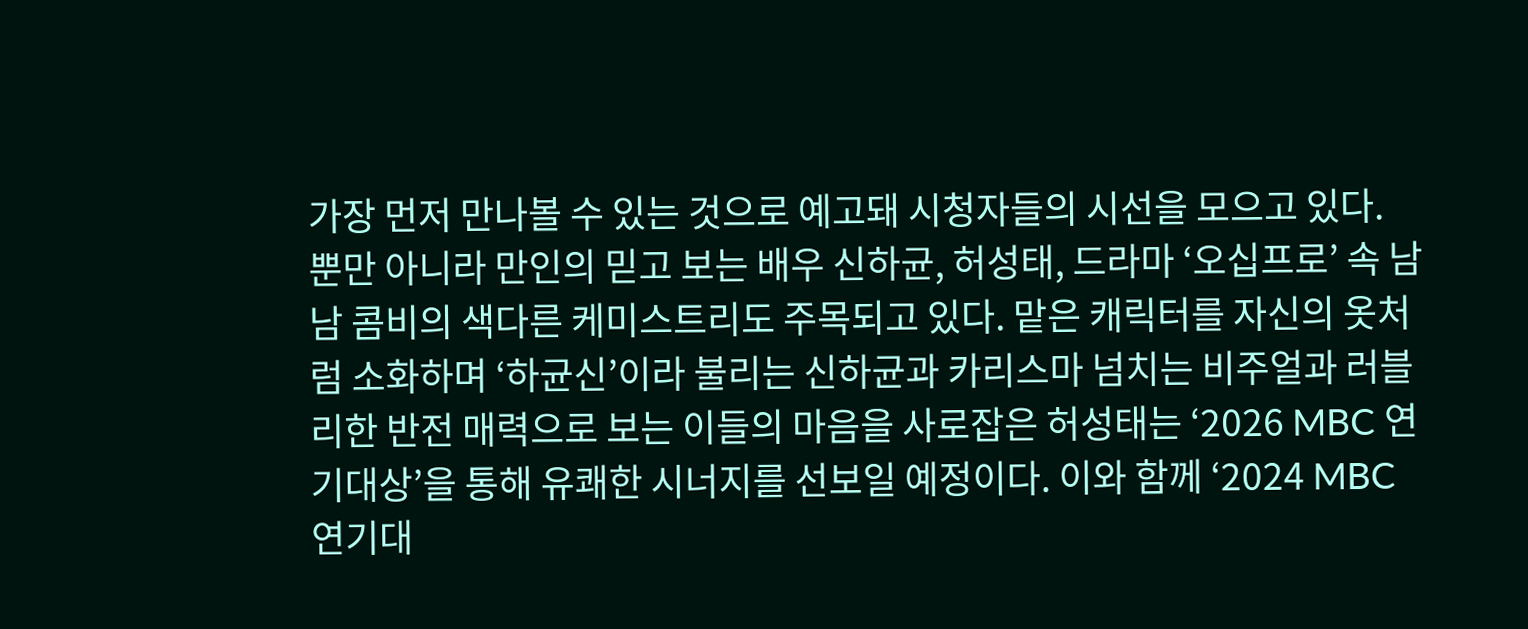가장 먼저 만나볼 수 있는 것으로 예고돼 시청자들의 시선을 모으고 있다. 뿐만 아니라 만인의 믿고 보는 배우 신하균, 허성태, 드라마 ‘오십프로’ 속 남남 콤비의 색다른 케미스트리도 주목되고 있다. 맡은 캐릭터를 자신의 옷처럼 소화하며 ‘하균신’이라 불리는 신하균과 카리스마 넘치는 비주얼과 러블리한 반전 매력으로 보는 이들의 마음을 사로잡은 허성태는 ‘2026 MBC 연기대상’을 통해 유쾌한 시너지를 선보일 예정이다. 이와 함께 ‘2024 MBC 연기대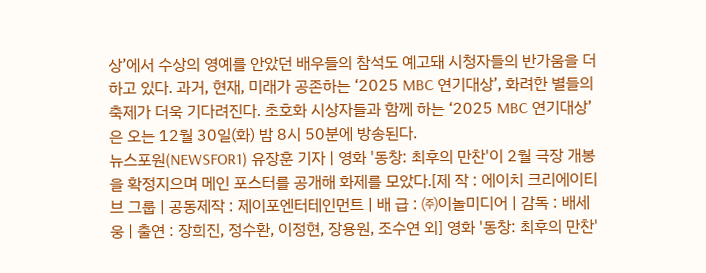상’에서 수상의 영예를 안았던 배우들의 참석도 예고돼 시청자들의 반가움을 더하고 있다. 과거, 현재, 미래가 공존하는 ‘2025 MBC 연기대상’, 화려한 별들의 축제가 더욱 기다려진다. 초호화 시상자들과 함께 하는 ‘2025 MBC 연기대상’은 오는 12월 30일(화) 밤 8시 50분에 방송된다.
뉴스포원(NEWSFOR1) 유장훈 기자 | 영화 '동창: 최후의 만찬'이 2월 극장 개봉을 확정지으며 메인 포스터를 공개해 화제를 모았다.[제 작 : 에이치 크리에이티브 그룹 | 공동제작 : 제이포엔터테인먼트 | 배 급 : ㈜이놀미디어 | 감독 : 배세웅 | 출연 : 장희진, 정수환, 이정현, 장용원, 조수연 외] 영화 '동창: 최후의 만찬'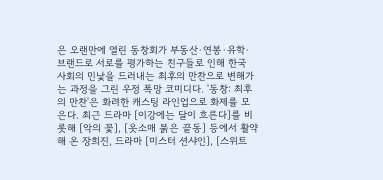은 오랜만에 열린 동창회가 부동산·연봉·유학·브랜드로 서로를 평가하는 친구들로 인해 한국 사회의 민낯을 드러내는 최후의 만찬으로 변해가는 과정을 그린 우정 폭망 코미디다. '동창: 최후의 만찬'은 화려한 캐스팅 라인업으로 화제를 모은다. 최근 드라마 [이강에는 달이 흐른다]를 비롯해 [악의 꽃], [옷소매 붉은 끝동] 등에서 활약해 온 장희진, 드라마 [미스터 션샤인], [스위트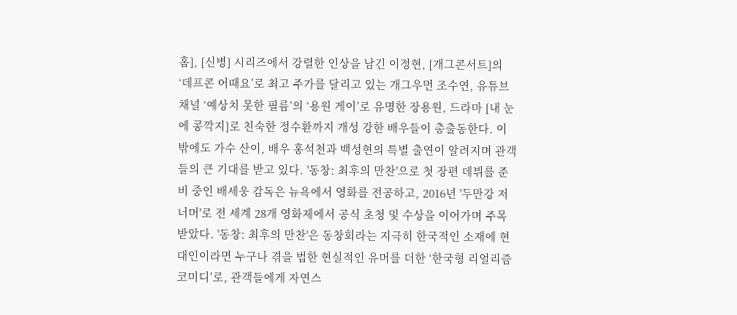홈], [신병] 시리즈에서 강렬한 인상을 남긴 이정현, [개그콘서트]의 ‘데프콘 어때요’로 최고 주가를 달리고 있는 개그우먼 조수연, 유튜브 채널 ‘예상치 못한 필름’의 ‘용원 게이’로 유명한 장용원, 드라마 [내 눈에 콩깍지]로 친숙한 정수환까지 개성 강한 배우들이 총출동한다. 이 밖에도 가수 산이, 배우 홍석천과 백성현의 특별 출연이 알려지며 관객들의 큰 기대를 받고 있다. '동창: 최후의 만찬'으로 첫 장편 데뷔를 준비 중인 배세웅 감독은 뉴욕에서 영화를 전공하고, 2016년 '두만강 저 너머'로 전 세계 28개 영화제에서 공식 초청 및 수상을 이어가며 주목받았다. '동창: 최후의 만찬'은 동창회라는 지극히 한국적인 소재에 현대인이라면 누구나 겪을 법한 현실적인 유머를 더한 ‘한국형 리얼리즘 코미디’로, 관객들에게 자연스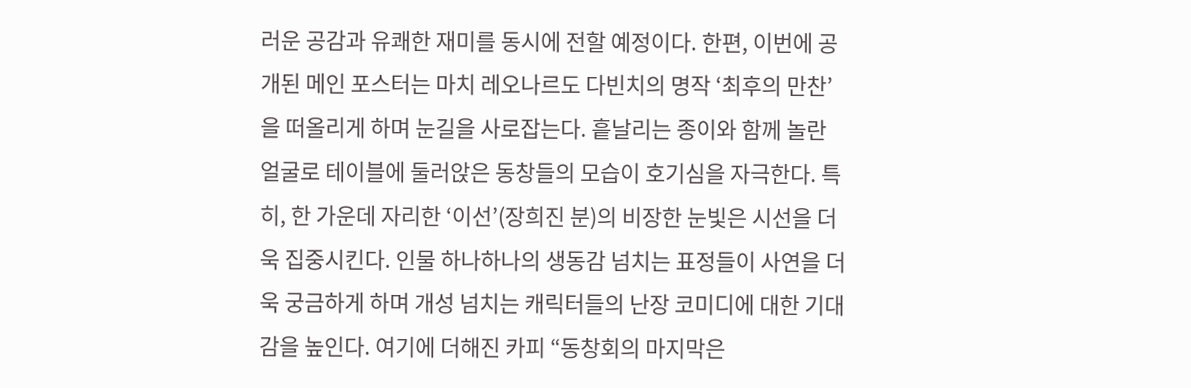러운 공감과 유쾌한 재미를 동시에 전할 예정이다. 한편, 이번에 공개된 메인 포스터는 마치 레오나르도 다빈치의 명작 ‘최후의 만찬’을 떠올리게 하며 눈길을 사로잡는다. 흩날리는 종이와 함께 놀란 얼굴로 테이블에 둘러앉은 동창들의 모습이 호기심을 자극한다. 특히, 한 가운데 자리한 ‘이선’(장희진 분)의 비장한 눈빛은 시선을 더욱 집중시킨다. 인물 하나하나의 생동감 넘치는 표정들이 사연을 더욱 궁금하게 하며 개성 넘치는 캐릭터들의 난장 코미디에 대한 기대감을 높인다. 여기에 더해진 카피 “동창회의 마지막은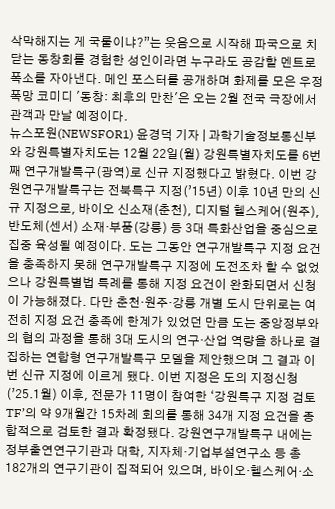삭막해지는 게 국룰이냐?”는 웃음으로 시작해 파국으로 치닫는 동창회를 경험한 성인이라면 누구라도 공감할 멘트로 폭소를 자아낸다. 메인 포스터를 공개하며 화제를 모은 우정 폭망 코미디 '동창: 최후의 만찬'은 오는 2월 전국 극장에서 관객과 만날 예정이다.
뉴스포원(NEWSFOR1) 윤경덕 기자 | 과학기술정보통신부와 강원특별자치도는 12월 22일(월) 강원특별자치도를 6번째 연구개발특구(광역)로 신규 지정했다고 밝혔다. 이번 강원연구개발특구는 전북특구 지정(’15년) 이후 10년 만의 신규 지정으로, 바이오 신소재(춘천), 디지털 헬스케어(원주), 반도체(센서) 소재·부품(강릉) 등 3대 특화산업을 중심으로 집중 육성될 예정이다. 도는 그동안 연구개발특구 지정 요건을 충족하지 못해 연구개발특구 지정에 도전조차 할 수 없었으나 강원특별법 특례를 통해 지정 요건이 완화되면서 신청이 가능해졌다. 다만 춘천·원주·강릉 개별 도시 단위로는 여전히 지정 요건 충족에 한계가 있었던 만큼 도는 중앙정부와의 협의 과정을 통해 3대 도시의 연구·산업 역량을 하나로 결집하는 연합형 연구개발특구 모델을 제안했으며 그 결과 이번 신규 지정에 이르게 됐다. 이번 지정은 도의 지정신청(’25.1월) 이후, 전문가 11명이 참여한 ‘강원특구 지정 검토 TF’의 약 9개월간 15차례 회의를 통해 34개 지정 요건을 종합적으로 검토한 결과 확정됐다. 강원연구개발특구 내에는 정부출연연구기관과 대학, 지자체·기업부설연구소 등 총 182개의 연구기관이 집적되어 있으며, 바이오·헬스케어·소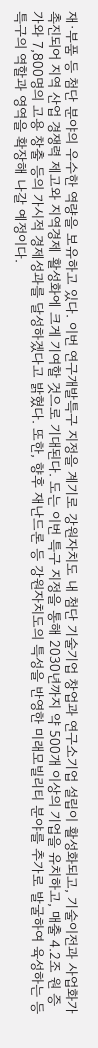재·부품 등 첨단 분야의 우수한 역량을 보유하고 있다. 이번 연구개발특구 지정을 계기로 강원자치도 내 첨단 기술기업 창업과 연구소기업 설립이 활성화되고, 기술이전과 사업화가 촉진되어 지역 산업 경쟁력 제고와 지역경제 활성화에 크게 기여할 것으로 기대된다. 도는 이번 특구 지정을 통해 2030년까지 약 500개 이상의 기업을 유치하고, 매출 4.2조 원 증가와 7,800명의 고용 창출 등의 가시적 경제성과를 달성하겠다고 밝혔다. 또한, 향후 재난드론 등 강원자치도의 특성을 반영한 미래모빌리티 분야를 추가로 발굴하여 육성하는 등 특구의 역할과 영역을 확장해 나갈 예정이다.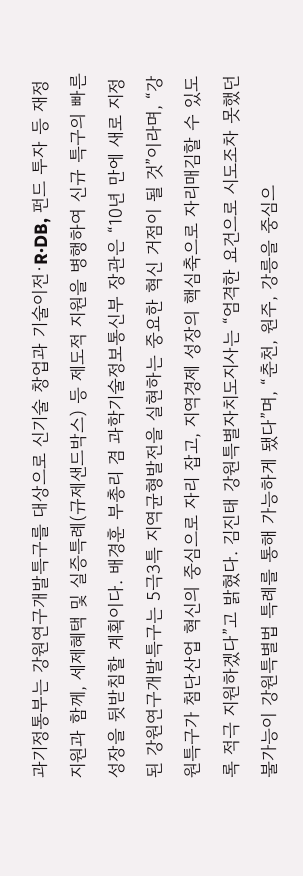과기정통부는 강원연구개발특구를 대상으로 신기술 창업과 기술이전·R·DB, 펀드 투자 등 재정지원과 함께, 세제혜택 및 실증특례(규제샌드박스) 등 제도적 지원을 병행하여 신규 특구의 빠른 성장을 뒷받침할 계획이다. 배경훈 부총리 겸 과학기술정보통신부 장관은 “10년 만에 새로 지정된 강원연구개발특구는 5극3특 지역균형발전을 실현하는 중요한 혁신 거점이 될 것”이라며, “강원특구가 첨단산업 혁신의 중심으로 자리 잡고, 지역경제 성장의 핵심축으로 자리매김할 수 있도록 적극 지원하겠다”고 밝혔다. 김진태 강원특별자치도지사는 “엄격한 요건으로 시도조차 못했던 불가능이 강원특별법 특례를 통해 가능하게 됐다”며, “춘천, 원주, 강릉을 중심으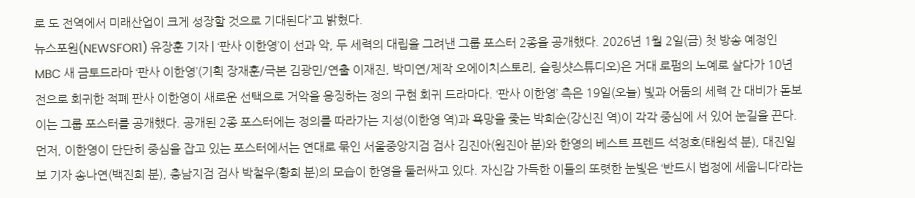로 도 전역에서 미래산업이 크게 성장할 것으로 기대된다”고 밝혔다.
뉴스포원(NEWSFOR1) 유장훈 기자 | ‘판사 이한영’이 선과 악, 두 세력의 대립을 그려낸 그룹 포스터 2종을 공개했다. 2026년 1월 2일(금) 첫 방송 예정인 MBC 새 금토드라마 ‘판사 이한영’(기획 장재훈/극본 김광민/연출 이재진, 박미연/제작 오에이치스토리, 슬링샷스튜디오)은 거대 로펌의 노예로 살다가 10년 전으로 회귀한 적폐 판사 이한영이 새로운 선택으로 거악을 응징하는 정의 구현 회귀 드라마다. ‘판사 이한영’ 측은 19일(오늘) 빛과 어둠의 세력 간 대비가 돋보이는 그룹 포스터를 공개했다. 공개된 2종 포스터에는 정의를 따라가는 지성(이한영 역)과 욕망을 좇는 박희순(강신진 역)이 각각 중심에 서 있어 눈길을 끈다. 먼저, 이한영이 단단히 중심을 잡고 있는 포스터에서는 연대로 묶인 서울중앙지검 검사 김진아(원진아 분)와 한영의 베스트 프렌드 석정호(태원석 분), 대진일보 기자 송나연(백진희 분), 충남지검 검사 박철우(황희 분)의 모습이 한영을 둘러싸고 있다. 자신감 가득한 이들의 또렷한 눈빛은 ‘반드시 법정에 세웁니다’라는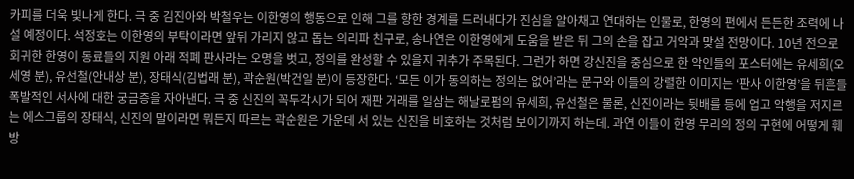카피를 더욱 빛나게 한다. 극 중 김진아와 박철우는 이한영의 행동으로 인해 그를 향한 경계를 드러내다가 진심을 알아채고 연대하는 인물로, 한영의 편에서 든든한 조력에 나설 예정이다. 석정호는 이한영의 부탁이라면 앞뒤 가리지 않고 돕는 의리파 친구로, 송나연은 이한영에게 도움을 받은 뒤 그의 손을 잡고 거악과 맞설 전망이다. 10년 전으로 회귀한 한영이 동료들의 지원 아래 적폐 판사라는 오명을 벗고, 정의를 완성할 수 있을지 귀추가 주목된다. 그런가 하면 강신진을 중심으로 한 악인들의 포스터에는 유세희(오세영 분), 유선철(안내상 분), 장태식(김법래 분), 곽순원(박건일 분)이 등장한다. ‘모든 이가 동의하는 정의는 없어’라는 문구와 이들의 강렬한 이미지는 ‘판사 이한영’을 뒤흔들 폭발적인 서사에 대한 궁금증을 자아낸다. 극 중 신진의 꼭두각시가 되어 재판 거래를 일삼는 해날로펌의 유세희, 유선철은 물론, 신진이라는 뒷배를 등에 업고 악행을 저지르는 에스그룹의 장태식, 신진의 말이라면 뭐든지 따르는 곽순원은 가운데 서 있는 신진을 비호하는 것처럼 보이기까지 하는데. 과연 이들이 한영 무리의 정의 구현에 어떻게 훼방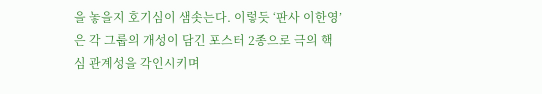을 놓을지 호기심이 샘솟는다. 이렇듯 ‘판사 이한영’은 각 그룹의 개성이 담긴 포스터 2종으로 극의 핵심 관계성을 각인시키며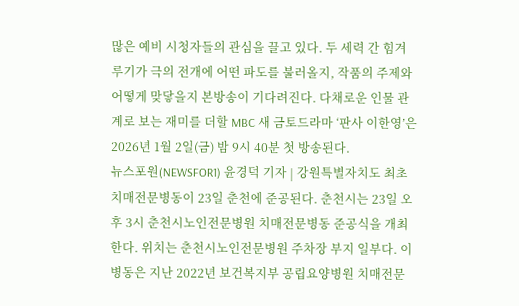많은 예비 시청자들의 관심을 끌고 있다. 두 세력 간 힘겨루기가 극의 전개에 어떤 파도를 불러올지, 작품의 주제와 어떻게 맞닿을지 본방송이 기다려진다. 다채로운 인물 관계로 보는 재미를 더할 MBC 새 금토드라마 ‘판사 이한영’은 2026년 1월 2일(금) 밤 9시 40분 첫 방송된다.
뉴스포원(NEWSFOR1) 윤경덕 기자 | 강원특별자치도 최초 치매전문병동이 23일 춘천에 준공된다. 춘천시는 23일 오후 3시 춘천시노인전문병원 치매전문병동 준공식을 개최한다. 위치는 춘천시노인전문병원 주차장 부지 일부다. 이 병동은 지난 2022년 보건복지부 공립요양병원 치매전문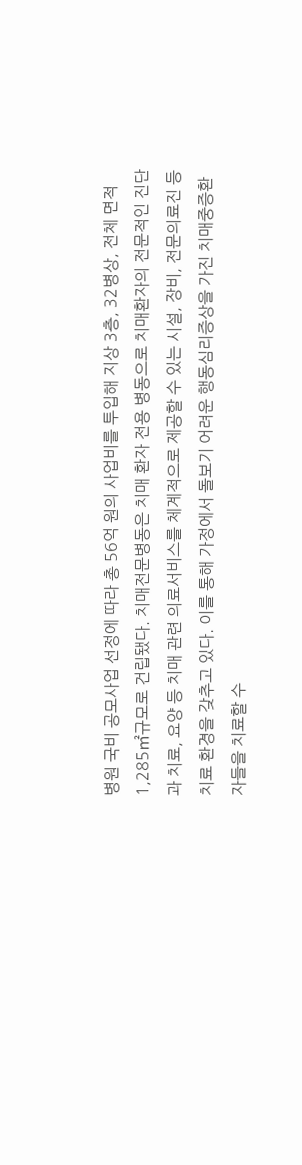병원 국비 공모사업 선정에 따라 총 56억 원의 사업비를 투입해 지상 3층, 32병상, 전체 면적 1,285㎡규모로 건립됐다. 치매전문병동은 치매 환자 전용 병동으로 치매환자의 전문적인 진단과 치료, 요양 등 치매 관련 의료서비스를 체계적으로 제공할 수 있는 시설, 장비, 전문의료진 등 치료 환경을 갖추고 있다. 이를 통해 가정에서 돌보기 어려운 행동심리증상을 가진 치매중증환자들을 치료할 수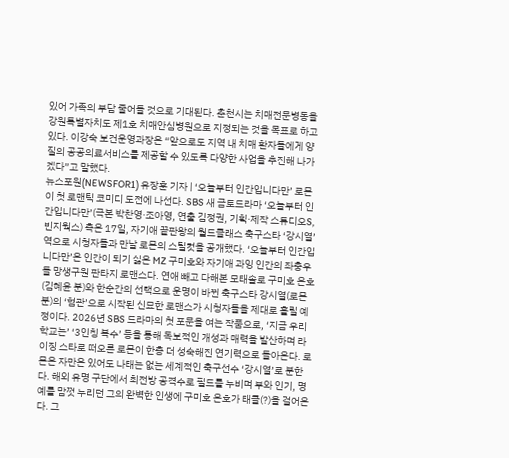있어 가족의 부담 줄어들 것으로 기대된다. 춘천시는 치매전문병동을 강원특별자치도 제1호 치매안심병원으로 지정되는 것을 목표로 하고 있다. 이강숙 보건운영과장은 “앞으로도 지역 내 치매 환자들에게 양질의 공공의료서비스를 제공할 수 있도록 다양한 사업을 추진해 나가겠다”고 말했다.
뉴스포원(NEWSFOR1) 유장훈 기자 | ‘오늘부터 인간입니다만’ 로몬이 첫 로맨틱 코미디 도전에 나선다. SBS 새 금토드라마 ‘오늘부터 인간입니다만’(극본 박찬영·조아영, 연출 김정권, 기획·제작 스튜디오S, 빈지웍스) 측은 17일, 자기애 끝판왕의 월드클래스 축구스타 ‘강시열’ 역으로 시청자들과 만날 로몬의 스틸컷을 공개했다. ‘오늘부터 인간입니다만’은 인간이 되기 싫은 MZ 구미호와 자기애 과잉 인간의 좌충우돌 망생구원 판타지 로맨스다. 연애 빼고 다해본 모태솔로 구미호 은호(김혜윤 분)와 한순간의 선택으로 운명이 바뀐 축구스타 강시열(로몬 분)의 ‘혐관’으로 시작된 신묘한 로맨스가 시청자들을 제대로 홀릴 예정이다. 2026년 SBS 드라마의 첫 포문을 여는 작품으로, ‘지금 우리 학교는’ ‘3인칭 복수’ 등을 통해 독보적인 개성과 매력을 발산하며 라이징 스타로 떠오른 로몬이 한층 더 성숙해진 연기력으로 돌아온다. 로몬은 자만은 있어도 나태는 없는 세계적인 축구선수 ‘강시열’로 분한다. 해외 유명 구단에서 최전방 공격수로 필드를 누비며 부와 인기, 명예를 맘껏 누리던 그의 완벽한 인생에 구미호 은호가 태클(?)을 걸어온다. 그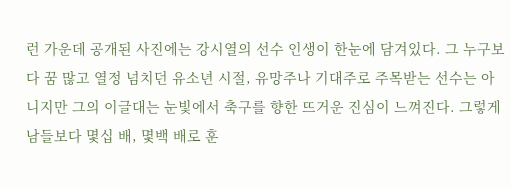런 가운데 공개된 사진에는 강시열의 선수 인생이 한눈에 담겨있다. 그 누구보다 꿈 많고 열정 넘치던 유소년 시절, 유망주나 기대주로 주목받는 선수는 아니지만 그의 이글대는 눈빛에서 축구를 향한 뜨거운 진심이 느껴진다. 그렇게 남들보다 몇십 배, 몇백 배로 훈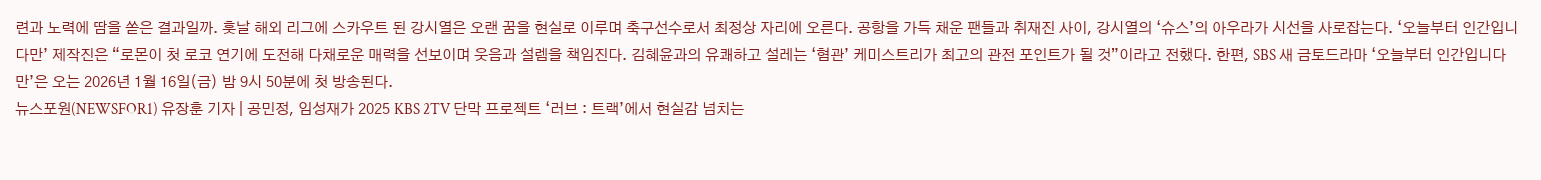련과 노력에 땀을 쏟은 결과일까. 훗날 해외 리그에 스카우트 된 강시열은 오랜 꿈을 현실로 이루며 축구선수로서 최정상 자리에 오른다. 공항을 가득 채운 팬들과 취재진 사이, 강시열의 ‘슈스’의 아우라가 시선을 사로잡는다. ‘오늘부터 인간입니다만’ 제작진은 “로몬이 첫 로코 연기에 도전해 다채로운 매력을 선보이며 웃음과 설렘을 책임진다. 김혜윤과의 유쾌하고 설레는 ‘혐관’ 케미스트리가 최고의 관전 포인트가 될 것”이라고 전했다. 한편, SBS 새 금토드라마 ‘오늘부터 인간입니다만’은 오는 2026년 1월 16일(금) 밤 9시 50분에 첫 방송된다.
뉴스포원(NEWSFOR1) 유장훈 기자 | 공민정, 임성재가 2025 KBS 2TV 단막 프로젝트 ‘러브 : 트랙’에서 현실감 넘치는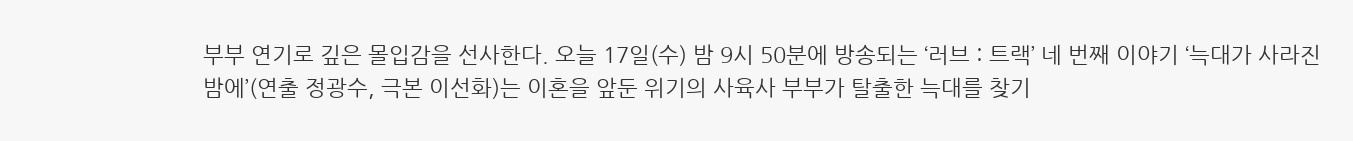부부 연기로 깊은 몰입감을 선사한다. 오늘 17일(수) 밤 9시 50분에 방송되는 ‘러브 : 트랙’ 네 번째 이야기 ‘늑대가 사라진 밤에’(연출 정광수, 극본 이선화)는 이혼을 앞둔 위기의 사육사 부부가 탈출한 늑대를 찾기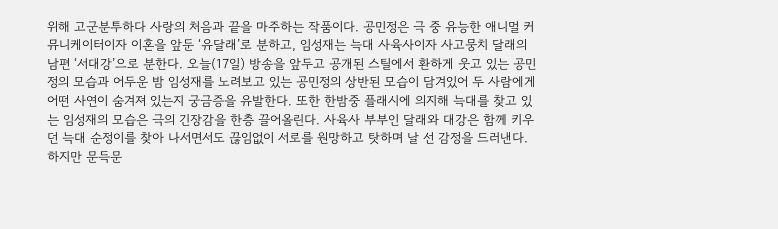위해 고군분투하다 사랑의 처음과 끝을 마주하는 작품이다. 공민정은 극 중 유능한 애니멀 커뮤니케이터이자 이혼을 앞둔 ‘유달래’로 분하고, 임성재는 늑대 사육사이자 사고뭉치 달래의 남편 ‘서대강’으로 분한다. 오늘(17일) 방송을 앞두고 공개된 스틸에서 환하게 웃고 있는 공민정의 모습과 어두운 밤 임성재를 노려보고 있는 공민정의 상반된 모습이 담겨있어 두 사람에게 어떤 사연이 숨겨져 있는지 궁금증을 유발한다. 또한 한밤중 플래시에 의지해 늑대를 찾고 있는 임성재의 모습은 극의 긴장감을 한층 끌어올린다. 사육사 부부인 달래와 대강은 함께 키우던 늑대 순정이를 찾아 나서면서도 끊임없이 서로를 원망하고 탓하며 날 선 감정을 드러낸다. 하지만 문득문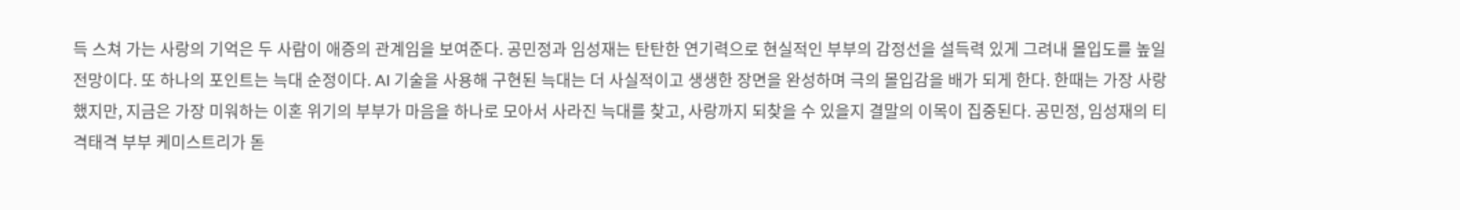득 스쳐 가는 사랑의 기억은 두 사람이 애증의 관계임을 보여준다. 공민정과 임성재는 탄탄한 연기력으로 현실적인 부부의 감정선을 설득력 있게 그려내 몰입도를 높일 전망이다. 또 하나의 포인트는 늑대 순정이다. AI 기술을 사용해 구현된 늑대는 더 사실적이고 생생한 장면을 완성하며 극의 몰입감을 배가 되게 한다. 한때는 가장 사랑했지만, 지금은 가장 미워하는 이혼 위기의 부부가 마음을 하나로 모아서 사라진 늑대를 찾고, 사랑까지 되찾을 수 있을지 결말의 이목이 집중된다. 공민정, 임성재의 티격태격 부부 케미스트리가 돋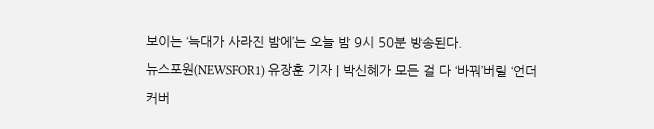보이는 ‘늑대가 사라진 밤에’는 오늘 밤 9시 50분 방송된다.
뉴스포원(NEWSFOR1) 유장훈 기자 | 박신혜가 모든 걸 다 ‘바꿔’버릴 ‘언더커버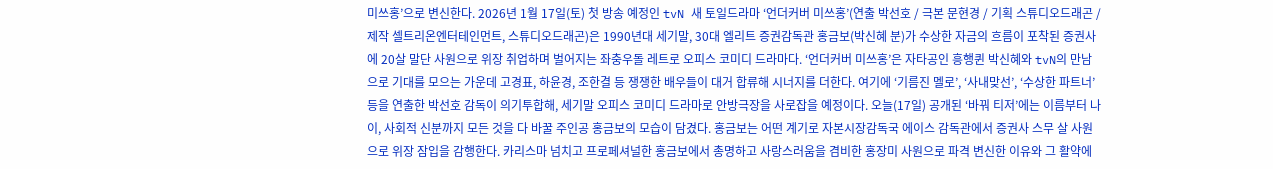미쓰홍’으로 변신한다. 2026년 1월 17일(토) 첫 방송 예정인 tvN 새 토일드라마 ‘언더커버 미쓰홍’(연출 박선호 / 극본 문현경 / 기획 스튜디오드래곤 / 제작 셀트리온엔터테인먼트, 스튜디오드래곤)은 1990년대 세기말, 30대 엘리트 증권감독관 홍금보(박신혜 분)가 수상한 자금의 흐름이 포착된 증권사에 20살 말단 사원으로 위장 취업하며 벌어지는 좌충우돌 레트로 오피스 코미디 드라마다. ‘언더커버 미쓰홍’은 자타공인 흥행퀸 박신혜와 tvN의 만남으로 기대를 모으는 가운데 고경표, 하윤경, 조한결 등 쟁쟁한 배우들이 대거 합류해 시너지를 더한다. 여기에 ‘기름진 멜로’, ‘사내맞선’, ‘수상한 파트너’ 등을 연출한 박선호 감독이 의기투합해, 세기말 오피스 코미디 드라마로 안방극장을 사로잡을 예정이다. 오늘(17일) 공개된 ‘바꿔 티저’에는 이름부터 나이, 사회적 신분까지 모든 것을 다 바꿀 주인공 홍금보의 모습이 담겼다. 홍금보는 어떤 계기로 자본시장감독국 에이스 감독관에서 증권사 스무 살 사원으로 위장 잠입을 감행한다. 카리스마 넘치고 프로페셔널한 홍금보에서 총명하고 사랑스러움을 겸비한 홍장미 사원으로 파격 변신한 이유와 그 활약에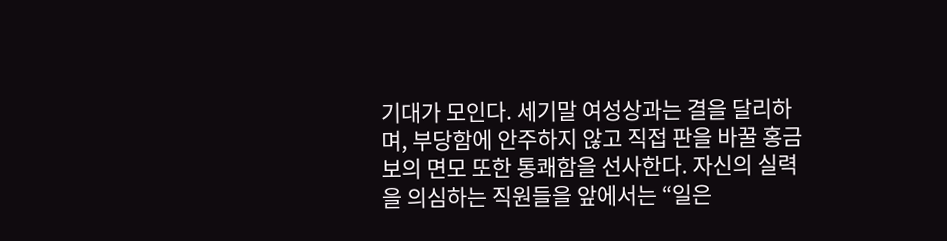기대가 모인다. 세기말 여성상과는 결을 달리하며, 부당함에 안주하지 않고 직접 판을 바꿀 홍금보의 면모 또한 통쾌함을 선사한다. 자신의 실력을 의심하는 직원들을 앞에서는 “일은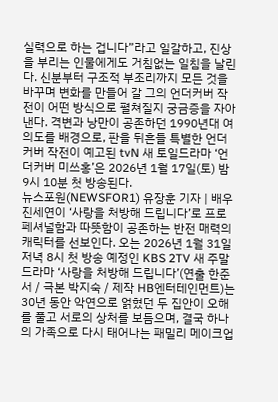실력으로 하는 겁니다”라고 일갈하고, 진상을 부리는 인물에게도 거침없는 일침을 날린다. 신분부터 구조적 부조리까지 모든 것을 바꾸며 변화를 만들어 갈 그의 언더커버 작전이 어떤 방식으로 펼쳐질지 궁금증을 자아낸다. 격변과 낭만이 공존하던 1990년대 여의도를 배경으로, 판을 뒤흔들 특별한 언더커버 작전이 예고된 tvN 새 토일드라마 ‘언더커버 미쓰홍’은 2026년 1월 17일(토) 밤 9시 10분 첫 방송된다.
뉴스포원(NEWSFOR1) 유장훈 기자 | 배우 진세연이 ‘사랑을 처방해 드립니다’로 프로페셔널함과 따뜻함이 공존하는 반전 매력의 캐릭터를 선보인다. 오는 2026년 1월 31일 저녁 8시 첫 방송 예정인 KBS 2TV 새 주말드라마 ‘사랑을 처방해 드립니다’(연출 한준서 / 극본 박지숙 / 제작 HB엔터테인먼트)는 30년 동안 악연으로 얽혔던 두 집안이 오해를 풀고 서로의 상처를 보듬으며, 결국 하나의 가족으로 다시 태어나는 패밀리 메이크업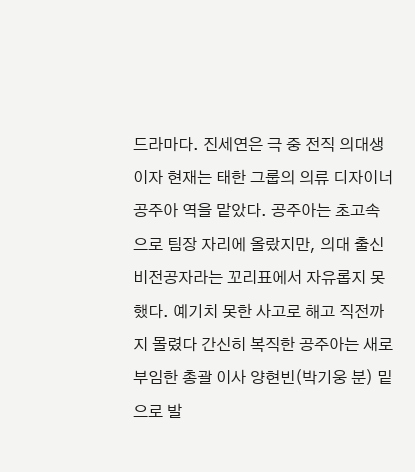드라마다. 진세연은 극 중 전직 의대생이자 현재는 태한 그룹의 의류 디자이너 공주아 역을 맡았다. 공주아는 초고속으로 팀장 자리에 올랐지만, 의대 출신 비전공자라는 꼬리표에서 자유롭지 못했다. 예기치 못한 사고로 해고 직전까지 몰렸다 간신히 복직한 공주아는 새로 부임한 총괄 이사 양현빈(박기웅 분) 밑으로 발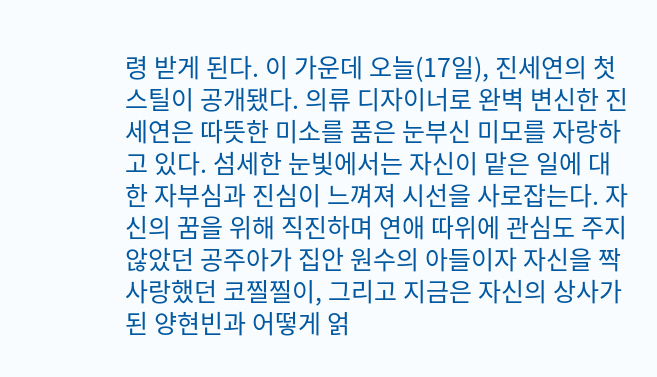령 받게 된다. 이 가운데 오늘(17일), 진세연의 첫 스틸이 공개됐다. 의류 디자이너로 완벽 변신한 진세연은 따뜻한 미소를 품은 눈부신 미모를 자랑하고 있다. 섬세한 눈빛에서는 자신이 맡은 일에 대한 자부심과 진심이 느껴져 시선을 사로잡는다. 자신의 꿈을 위해 직진하며 연애 따위에 관심도 주지 않았던 공주아가 집안 원수의 아들이자 자신을 짝사랑했던 코찔찔이, 그리고 지금은 자신의 상사가 된 양현빈과 어떻게 얽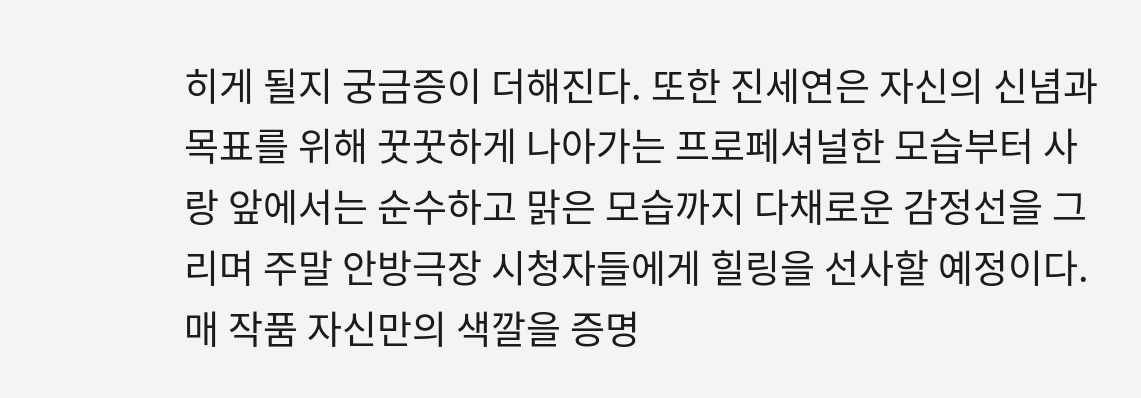히게 될지 궁금증이 더해진다. 또한 진세연은 자신의 신념과 목표를 위해 꿋꿋하게 나아가는 프로페셔널한 모습부터 사랑 앞에서는 순수하고 맑은 모습까지 다채로운 감정선을 그리며 주말 안방극장 시청자들에게 힐링을 선사할 예정이다. 매 작품 자신만의 색깔을 증명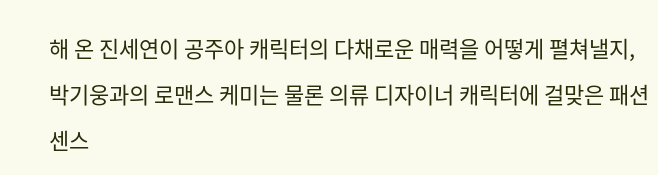해 온 진세연이 공주아 캐릭터의 다채로운 매력을 어떻게 펼쳐낼지, 박기웅과의 로맨스 케미는 물론 의류 디자이너 캐릭터에 걸맞은 패션 센스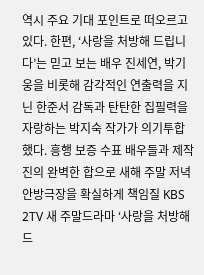역시 주요 기대 포인트로 떠오르고 있다. 한편, ‘사랑을 처방해 드립니다’는 믿고 보는 배우 진세연, 박기웅을 비롯해 감각적인 연출력을 지닌 한준서 감독과 탄탄한 집필력을 자랑하는 박지숙 작가가 의기투합했다. 흥행 보증 수표 배우들과 제작진의 완벽한 합으로 새해 주말 저녁 안방극장을 확실하게 책임질 KBS 2TV 새 주말드라마 ‘사랑을 처방해 드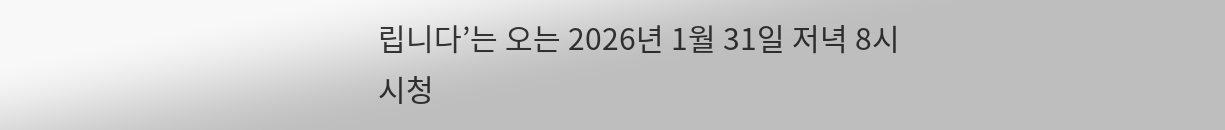립니다’는 오는 2026년 1월 31일 저녁 8시 시청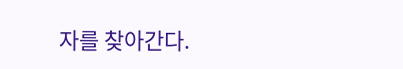자를 찾아간다.